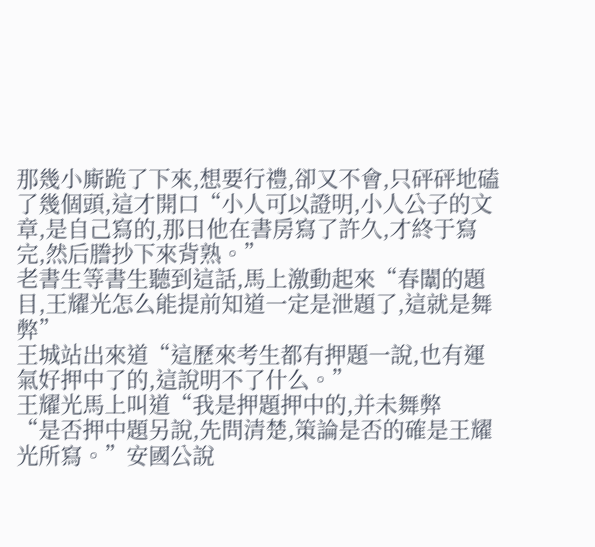那幾小廝跪了下來,想要行禮,卻又不會,只砰砰地磕了幾個頭,這才開口“小人可以證明,小人公子的文章,是自己寫的,那日他在書房寫了許久,才終于寫完,然后謄抄下來背熟。”
老書生等書生聽到這話,馬上激動起來“春闈的題目,王耀光怎么能提前知道一定是泄題了,這就是舞弊”
王城站出來道“這歷來考生都有押題一說,也有運氣好押中了的,這說明不了什么。”
王耀光馬上叫道“我是押題押中的,并未舞弊
“是否押中題另說,先問清楚,策論是否的確是王耀光所寫。”安國公說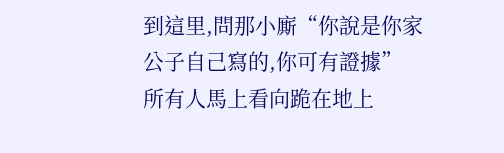到這里,問那小廝“你說是你家公子自己寫的,你可有證據”
所有人馬上看向跪在地上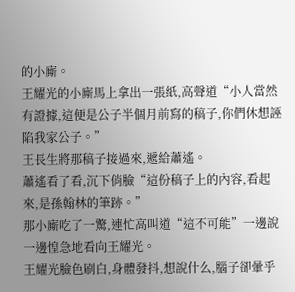的小廝。
王耀光的小廝馬上拿出一張紙,高聲道“小人當然有證據,這便是公子半個月前寫的稿子,你們休想誣陷我家公子。”
王長生將那稿子接過來,遞給蕭遙。
蕭遙看了看,沉下俏臉“這份稿子上的內容,看起來,是孫翰林的筆跡。”
那小廝吃了一驚,連忙高叫道“這不可能”一邊說一邊惶急地看向王耀光。
王耀光臉色刷白,身體發抖,想說什么,腦子卻暈乎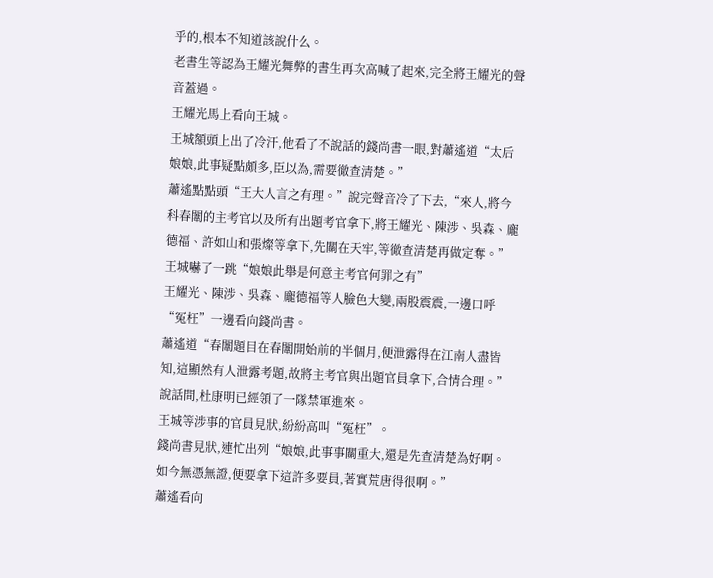乎的,根本不知道該說什么。
老書生等認為王耀光舞弊的書生再次高喊了起來,完全將王耀光的聲音蓋過。
王耀光馬上看向王城。
王城額頭上出了冷汗,他看了不說話的錢尚書一眼,對蕭遙道“太后娘娘,此事疑點頗多,臣以為,需要徹查清楚。”
蕭遙點點頭“王大人言之有理。”說完聲音冷了下去,“來人,將今科春闈的主考官以及所有出題考官拿下,將王耀光、陳涉、吳森、龐德福、許如山和張燦等拿下,先關在天牢,等徹查清楚再做定奪。”
王城嚇了一跳“娘娘此舉是何意主考官何罪之有”
王耀光、陳涉、吳森、龐德福等人臉色大變,兩股震震,一邊口呼“冤枉”一邊看向錢尚書。
蕭遙道“春闈題目在春闈開始前的半個月,便泄露得在江南人盡皆知,這顯然有人泄露考題,故將主考官與出題官員拿下,合情合理。”
說話間,杜康明已經領了一隊禁軍進來。
王城等涉事的官員見狀,紛紛高叫“冤枉”。
錢尚書見狀,連忙出列“娘娘,此事事關重大,還是先查清楚為好啊。如今無憑無證,便要拿下這許多要員,著實荒唐得很啊。”
蕭遙看向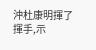沖杜康明揮了揮手,示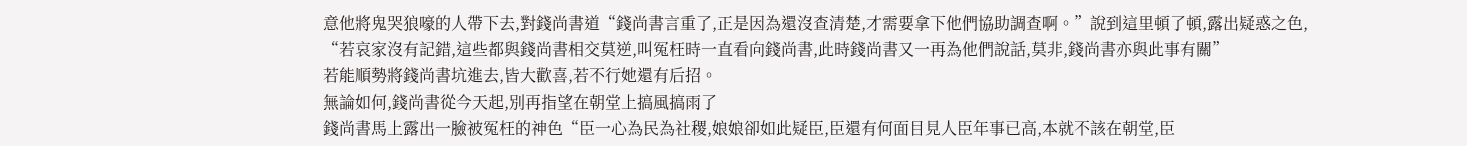意他將鬼哭狼嚎的人帶下去,對錢尚書道“錢尚書言重了,正是因為還沒查清楚,才需要拿下他們協助調查啊。”說到這里頓了頓,露出疑惑之色,
“若哀家沒有記錯,這些都與錢尚書相交莫逆,叫冤枉時一直看向錢尚書,此時錢尚書又一再為他們說話,莫非,錢尚書亦與此事有關”
若能順勢將錢尚書坑進去,皆大歡喜,若不行她還有后招。
無論如何,錢尚書從今天起,別再指望在朝堂上搞風搞雨了
錢尚書馬上露出一臉被冤枉的神色“臣一心為民為社稷,娘娘卻如此疑臣,臣還有何面目見人臣年事已高,本就不該在朝堂,臣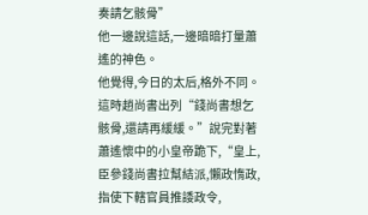奏請乞骸骨”
他一邊說這話,一邊暗暗打量蕭遙的神色。
他覺得,今日的太后,格外不同。
這時趙尚書出列“錢尚書想乞骸骨,還請再緩緩。”說完對著蕭遙懷中的小皇帝跪下,“皇上,臣參錢尚書拉幫結派,懶政惰政,指使下轄官員推諉政令,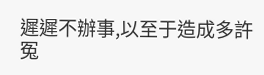遲遲不辦事,以至于造成多許冤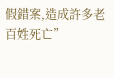假錯案,造成許多老百姓死亡”